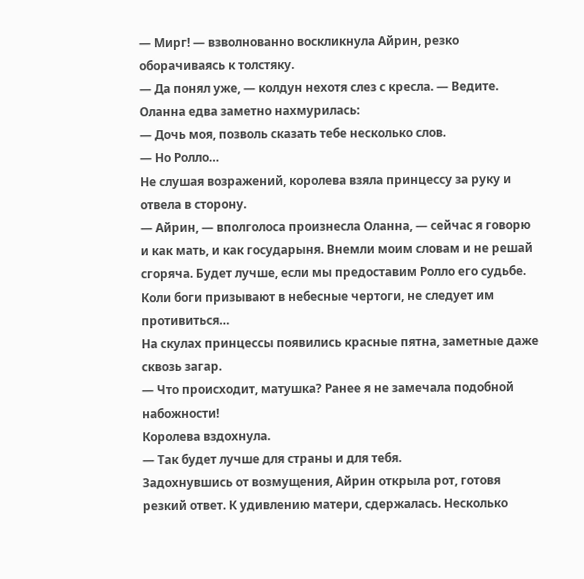— Мирг! — взволнованно воскликнула Айрин, резко оборачиваясь к толстяку.
— Да понял уже, — колдун нехотя слез с кресла. — Ведите.
Оланна едва заметно нахмурилась:
— Дочь моя, позволь сказать тебе несколько слов.
— Но Ролло…
Не слушая возражений, королева взяла принцессу за руку и отвела в сторону.
— Айрин, — вполголоса произнесла Оланна, — сейчас я говорю и как мать, и как государыня. Внемли моим словам и не решай сгоряча. Будет лучше, если мы предоставим Ролло его судьбе. Коли боги призывают в небесные чертоги, не следует им противиться…
На скулах принцессы появились красные пятна, заметные даже сквозь загар.
— Что происходит, матушка? Ранее я не замечала подобной набожности!
Королева вздохнула.
— Так будет лучше для страны и для тебя.
Задохнувшись от возмущения, Айрин открыла рот, готовя резкий ответ. К удивлению матери, сдержалась. Несколько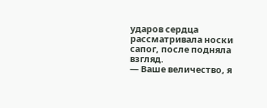ударов сердца рассматривала носки сапог, после подняла взгляд.
— Ваше величество, я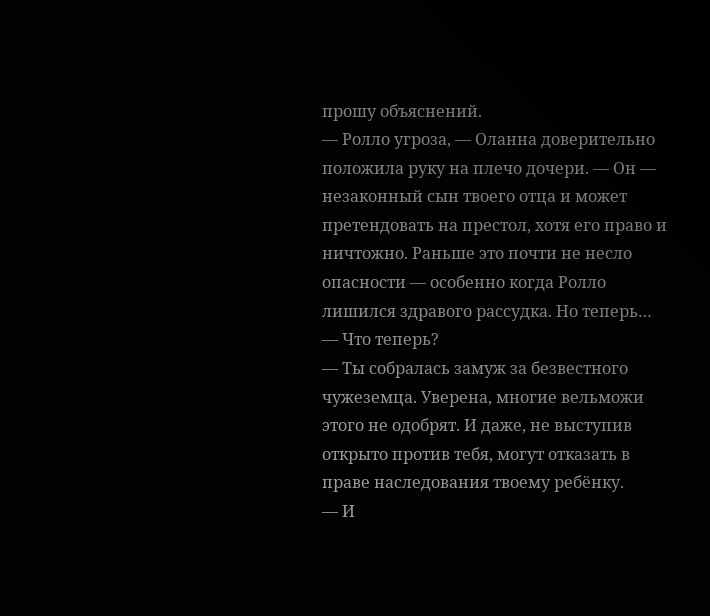прошу объяснений.
— Ролло угроза, — Оланна доверительно положила руку на плечо дочери. — Он — незаконный сын твоего отца и может претендовать на престол, хотя его право и ничтожно. Раньше это почти не несло опасности — особенно когда Ролло лишился здравого рассудка. Но теперь…
— Что теперь?
— Ты собралась замуж за безвестного чужеземца. Уверена, многие вельможи этого не одобрят. И даже, не выступив открыто против тебя, могут отказать в праве наследования твоему ребёнку.
— И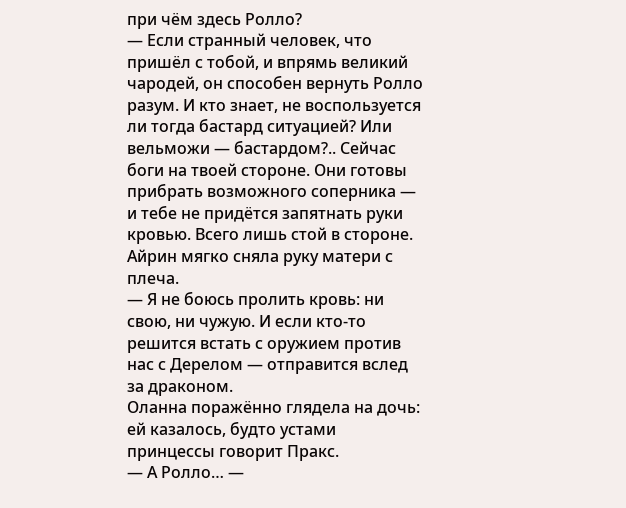при чём здесь Ролло?
— Если странный человек, что пришёл с тобой, и впрямь великий чародей, он способен вернуть Ролло разум. И кто знает, не воспользуется ли тогда бастард ситуацией? Или вельможи — бастардом?.. Сейчас боги на твоей стороне. Они готовы прибрать возможного соперника — и тебе не придётся запятнать руки кровью. Всего лишь стой в стороне.
Айрин мягко сняла руку матери с плеча.
— Я не боюсь пролить кровь: ни свою, ни чужую. И если кто-то решится встать с оружием против нас с Дерелом — отправится вслед за драконом.
Оланна поражённо глядела на дочь: ей казалось, будто устами принцессы говорит Пракс.
— А Ролло… —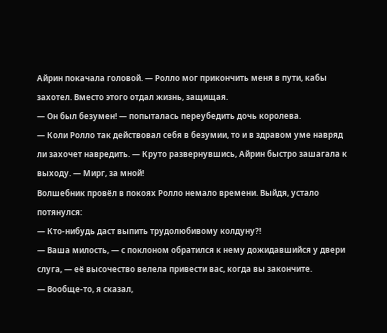Айрин покачала головой. — Ролло мог прикончить меня в пути, кабы захотел. Вместо этого отдал жизнь, защищая.
— Он был безумен! — попыталась переубедить дочь королева.
— Коли Ролло так действовал себя в безумии, то и в здравом уме навряд ли захочет навредить. — Круто развернувшись, Айрин быстро зашагала к выходу. — Мирг, за мной!
Волшебник провёл в покоях Ролло немало времени. Выйдя, устало потянулся:
— Кто-нибудь даст выпить трудолюбивому колдуну?!
— Ваша милость, — с поклоном обратился к нему дожидавшийся у двери слуга, — её высочество велела привести вас, когда вы закончите.
— Вообще-то, я сказал,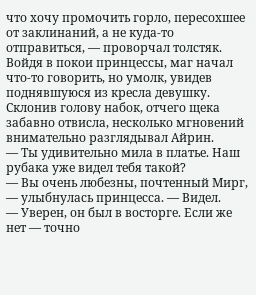что хочу промочить горло, пересохшее от заклинаний, а не куда-то отправиться, — проворчал толстяк.
Войдя в покои принцессы, маг начал что-то говорить, но умолк, увидев поднявшуюся из кресла девушку. Склонив голову набок, отчего щека забавно отвисла, несколько мгновений внимательно разглядывал Айрин.
— Ты удивительно мила в платье. Наш рубака уже видел тебя такой?
— Вы очень любезны, почтенный Мирг, — улыбнулась принцесса. — Видел.
— Уверен, он был в восторге. Если же нет — точно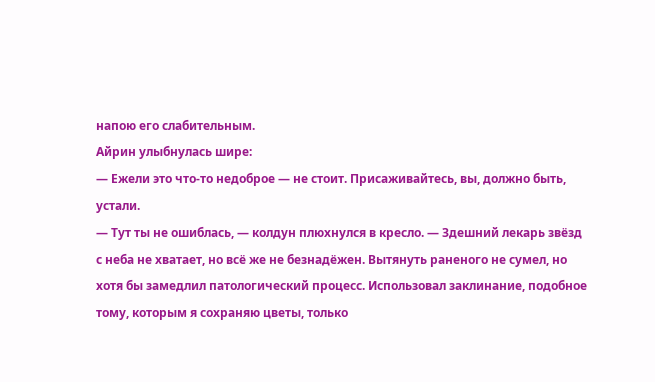напою его слабительным.
Айрин улыбнулась шире:
— Ежели это что-то недоброе — не стоит. Присаживайтесь, вы, должно быть, устали.
— Тут ты не ошиблась, — колдун плюхнулся в кресло. — Здешний лекарь звёзд с неба не хватает, но всё же не безнадёжен. Вытянуть раненого не сумел, но хотя бы замедлил патологический процесс. Использовал заклинание, подобное тому, которым я сохраняю цветы, только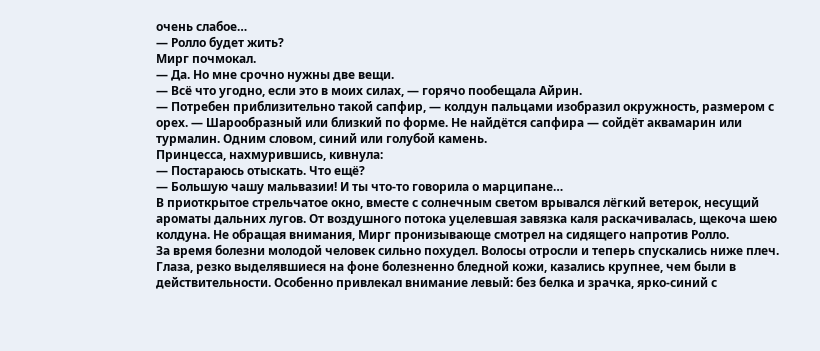очень слабое…
— Ролло будет жить?
Мирг почмокал.
— Да. Но мне срочно нужны две вещи.
— Всё что угодно, если это в моих силах, — горячо пообещала Айрин.
— Потребен приблизительно такой сапфир, — колдун пальцами изобразил окружность, размером с орех. — Шарообразный или близкий по форме. Не найдётся сапфира — сойдёт аквамарин или турмалин. Одним словом, синий или голубой камень.
Принцесса, нахмурившись, кивнула:
— Постараюсь отыскать. Что ещё?
— Большую чашу мальвазии! И ты что-то говорила о марципане…
В приоткрытое стрельчатое окно, вместе с солнечным светом врывался лёгкий ветерок, несущий ароматы дальних лугов. От воздушного потока уцелевшая завязка каля раскачивалась, щекоча шею колдуна. Не обращая внимания, Мирг пронизывающе смотрел на сидящего напротив Ролло.
За время болезни молодой человек сильно похудел. Волосы отросли и теперь спускались ниже плеч. Глаза, резко выделявшиеся на фоне болезненно бледной кожи, казались крупнее, чем были в действительности. Особенно привлекал внимание левый: без белка и зрачка, ярко-синий с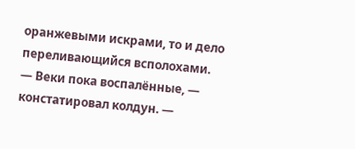оранжевыми искрами, то и дело переливающийся всполохами.
— Веки пока воспалённые, — констатировал колдун. —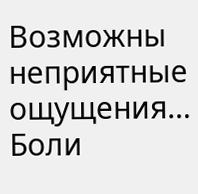Возможны неприятные ощущения… Боли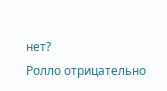нет?
Ролло отрицательно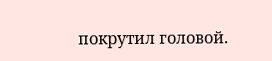покрутил головой.